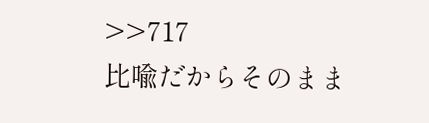>>717
比喩だからそのまま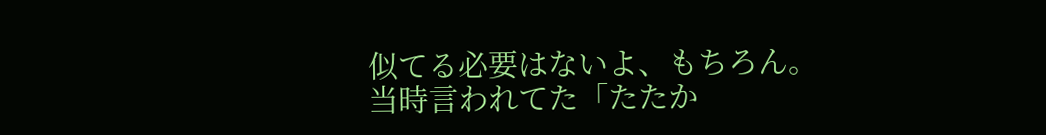似てる必要はないよ、もちろん。
当時言われてた「たたか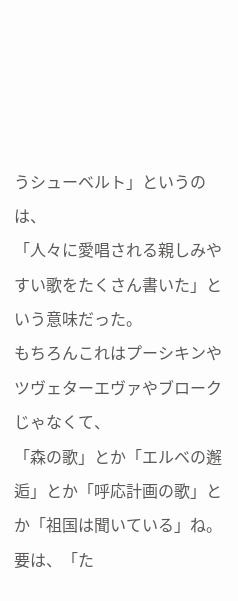うシューベルト」というのは、
「人々に愛唱される親しみやすい歌をたくさん書いた」という意味だった。
もちろんこれはプーシキンやツヴェターエヴァやブロークじゃなくて、
「森の歌」とか「エルベの邂逅」とか「呼応計画の歌」とか「祖国は聞いている」ね。
要は、「た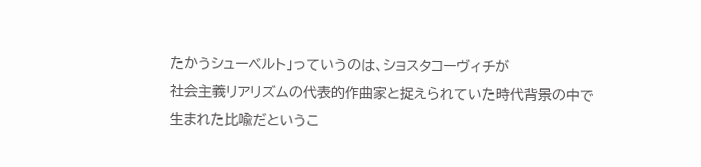たかうシューベルト」っていうのは、ショスタコーヴィチが
社会主義リアリズムの代表的作曲家と捉えられていた時代背景の中で
生まれた比喩だというこ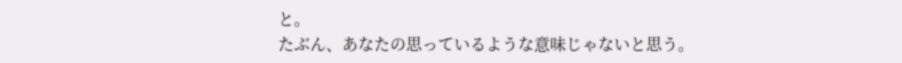と。
たぶん、あなたの思っているような意味じゃないと思う。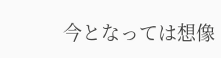今となっては想像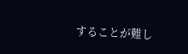することが難し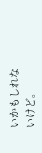いかもしれないけど。